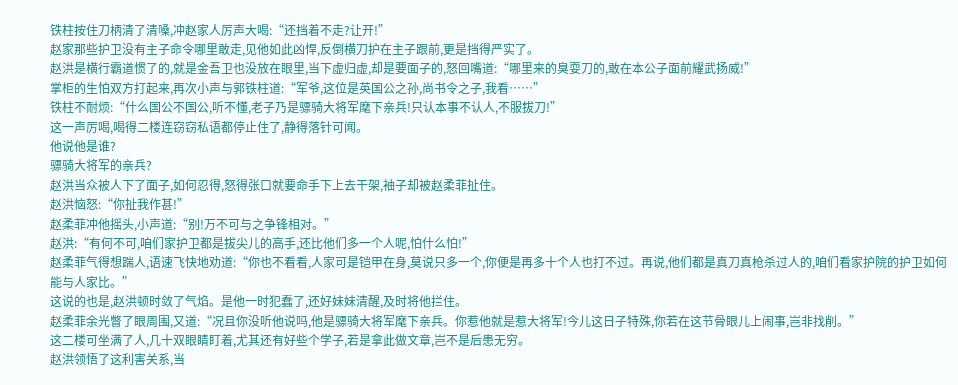铁柱按住刀柄清了清嗓,冲赵家人厉声大喝:“还挡着不走?让开!”
赵家那些护卫没有主子命令哪里敢走,见他如此凶悍,反倒横刀护在主子跟前,更是挡得严实了。
赵洪是横行霸道惯了的,就是金吾卫也没放在眼里,当下虚归虚,却是要面子的,怒回嘴道:“哪里来的臭耍刀的,敢在本公子面前耀武扬威!”
掌柜的生怕双方打起来,再次小声与郭铁柱道:“军爷,这位是英国公之孙,尚书令之子,我看……”
铁柱不耐烦:“什么国公不国公,听不懂,老子乃是骠骑大将军麾下亲兵!只认本事不认人,不服拔刀!”
这一声厉喝,喝得二楼连窃窃私语都停止住了,静得落针可闻。
他说他是谁?
骠骑大将军的亲兵?
赵洪当众被人下了面子,如何忍得,怒得张口就要命手下上去干架,袖子却被赵柔菲扯住。
赵洪恼怒:“你扯我作甚!”
赵柔菲冲他摇头,小声道:“别!万不可与之争锋相对。”
赵洪:“有何不可,咱们家护卫都是拔尖儿的高手,还比他们多一个人呢,怕什么怕!”
赵柔菲气得想踹人,语速飞快地劝道:“你也不看看,人家可是铠甲在身,莫说只多一个,你便是再多十个人也打不过。再说,他们都是真刀真枪杀过人的,咱们看家护院的护卫如何能与人家比。”
这说的也是,赵洪顿时敛了气焰。是他一时犯蠢了,还好妹妹清醒,及时将他拦住。
赵柔菲余光瞥了眼周围,又道:“况且你没听他说吗,他是骠骑大将军麾下亲兵。你惹他就是惹大将军!今儿这日子特殊,你若在这节骨眼儿上闹事,岂非找削。”
这二楼可坐满了人,几十双眼睛盯着,尤其还有好些个学子,若是拿此做文章,岂不是后患无穷。
赵洪领悟了这利害关系,当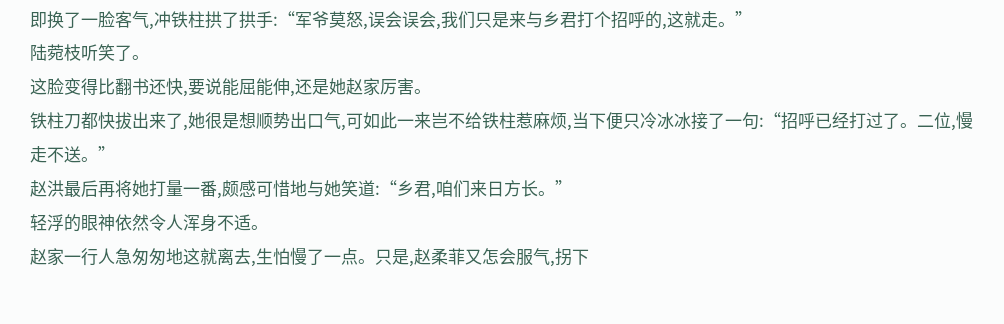即换了一脸客气,冲铁柱拱了拱手:“军爷莫怒,误会误会,我们只是来与乡君打个招呼的,这就走。”
陆菀枝听笑了。
这脸变得比翻书还快,要说能屈能伸,还是她赵家厉害。
铁柱刀都快拔出来了,她很是想顺势出口气,可如此一来岂不给铁柱惹麻烦,当下便只冷冰冰接了一句:“招呼已经打过了。二位,慢走不送。”
赵洪最后再将她打量一番,颇感可惜地与她笑道:“乡君,咱们来日方长。”
轻浮的眼神依然令人浑身不适。
赵家一行人急匆匆地这就离去,生怕慢了一点。只是,赵柔菲又怎会服气,拐下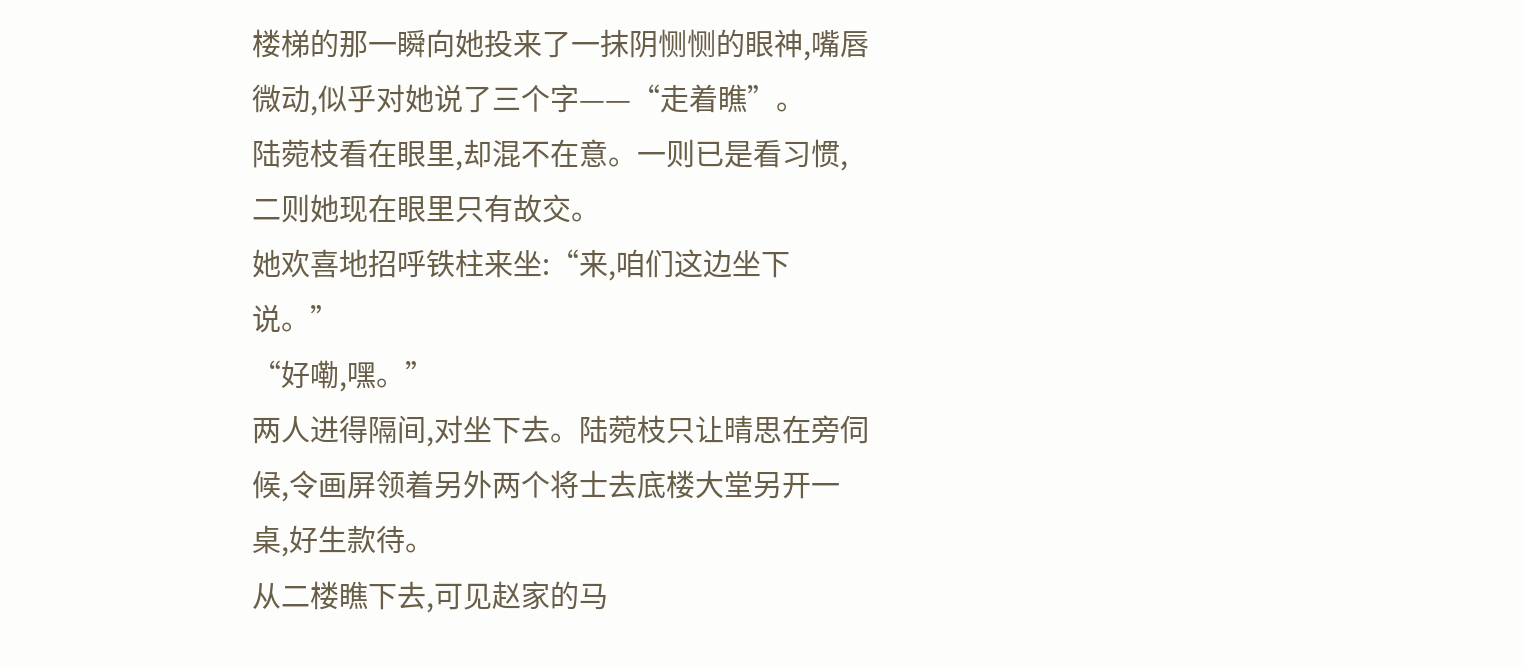楼梯的那一瞬向她投来了一抹阴恻恻的眼神,嘴唇微动,似乎对她说了三个字——“走着瞧”。
陆菀枝看在眼里,却混不在意。一则已是看习惯,二则她现在眼里只有故交。
她欢喜地招呼铁柱来坐:“来,咱们这边坐下说。”
“好嘞,嘿。”
两人进得隔间,对坐下去。陆菀枝只让晴思在旁伺候,令画屏领着另外两个将士去底楼大堂另开一桌,好生款待。
从二楼瞧下去,可见赵家的马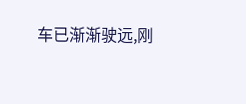车已渐渐驶远,刚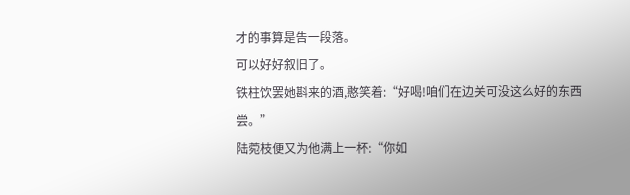才的事算是告一段落。
可以好好叙旧了。
铁柱饮罢她斟来的酒,憨笑着:“好喝!咱们在边关可没这么好的东西尝。”
陆菀枝便又为他满上一杯:“你如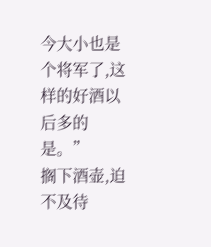今大小也是个将军了,这样的好酒以后多的是。”
搁下酒壶,迫不及待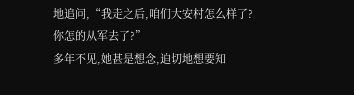地追问,“我走之后,咱们大安村怎么样了?你怎的从军去了?”
多年不见,她甚是想念,迫切地想要知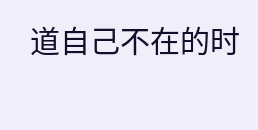道自己不在的时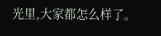光里,大家都怎么样了。